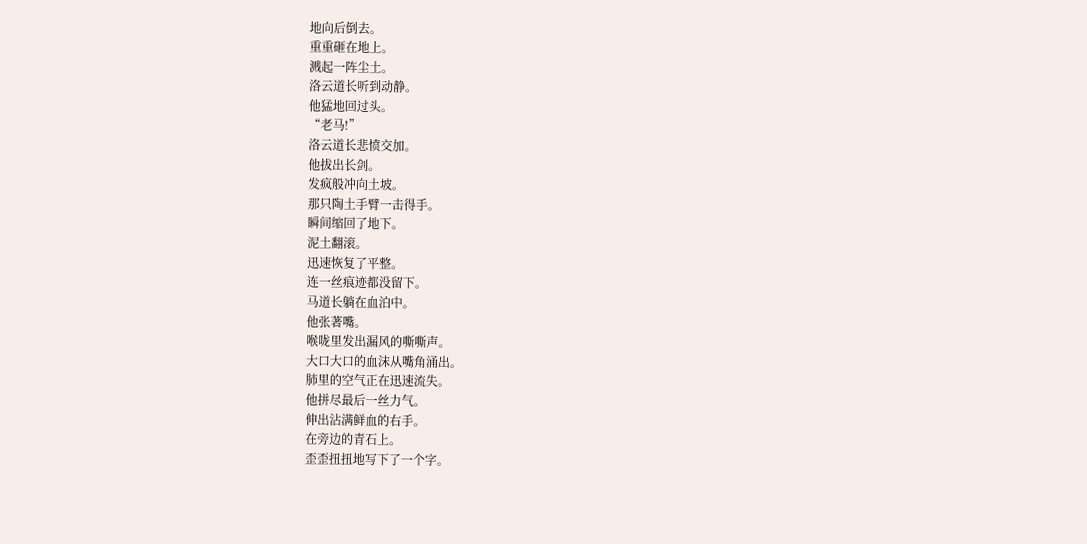地向后倒去。
重重砸在地上。
溅起一阵尘土。
洛云道长听到动静。
他猛地回过头。
“老马!”
洛云道长悲愤交加。
他拔出长剑。
发疯般冲向土坡。
那只陶土手臂一击得手。
瞬间缩回了地下。
泥土翻滚。
迅速恢复了平整。
连一丝痕迹都没留下。
马道长躺在血泊中。
他张著嘴。
喉咙里发出漏风的嘶嘶声。
大口大口的血沫从嘴角涌出。
肺里的空气正在迅速流失。
他拼尽最后一丝力气。
伸出沾满鲜血的右手。
在旁边的青石上。
歪歪扭扭地写下了一个字。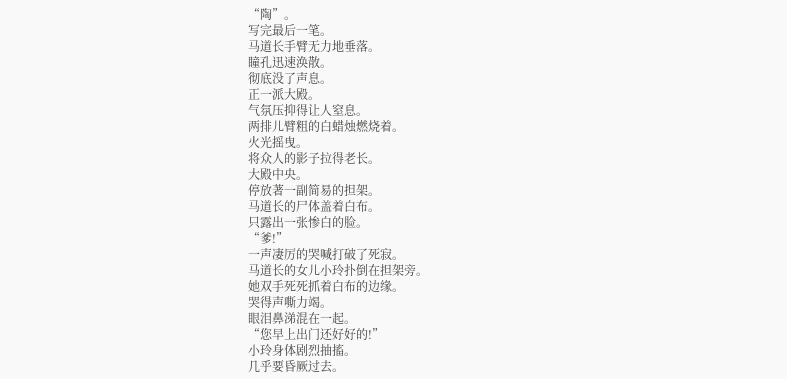“陶”。
写完最后一笔。
马道长手臂无力地垂落。
瞳孔迅速涣散。
彻底没了声息。
正一派大殿。
气氛压抑得让人窒息。
两排儿臂粗的白蜡烛燃烧着。
火光摇曳。
将众人的影子拉得老长。
大殿中央。
停放著一副简易的担架。
马道长的尸体盖着白布。
只露出一张惨白的脸。
“爹!”
一声凄厉的哭喊打破了死寂。
马道长的女儿小玲扑倒在担架旁。
她双手死死抓着白布的边缘。
哭得声嘶力竭。
眼泪鼻涕混在一起。
“您早上出门还好好的!”
小玲身体剧烈抽搐。
几乎要昏厥过去。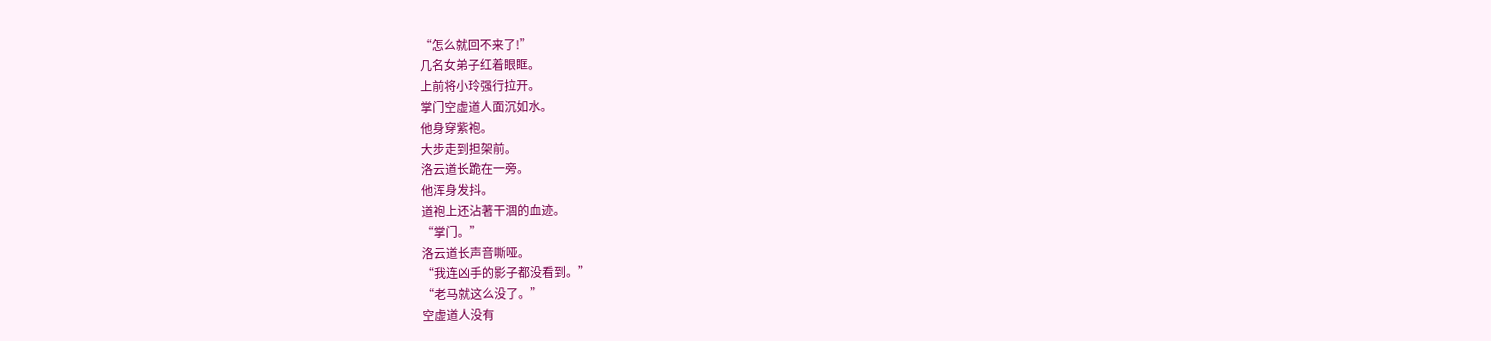“怎么就回不来了!”
几名女弟子红着眼眶。
上前将小玲强行拉开。
掌门空虚道人面沉如水。
他身穿紫袍。
大步走到担架前。
洛云道长跪在一旁。
他浑身发抖。
道袍上还沾著干涸的血迹。
“掌门。”
洛云道长声音嘶哑。
“我连凶手的影子都没看到。”
“老马就这么没了。”
空虚道人没有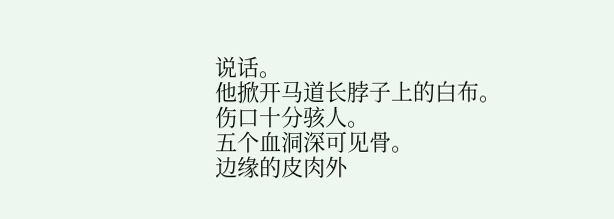说话。
他掀开马道长脖子上的白布。
伤口十分骇人。
五个血洞深可见骨。
边缘的皮肉外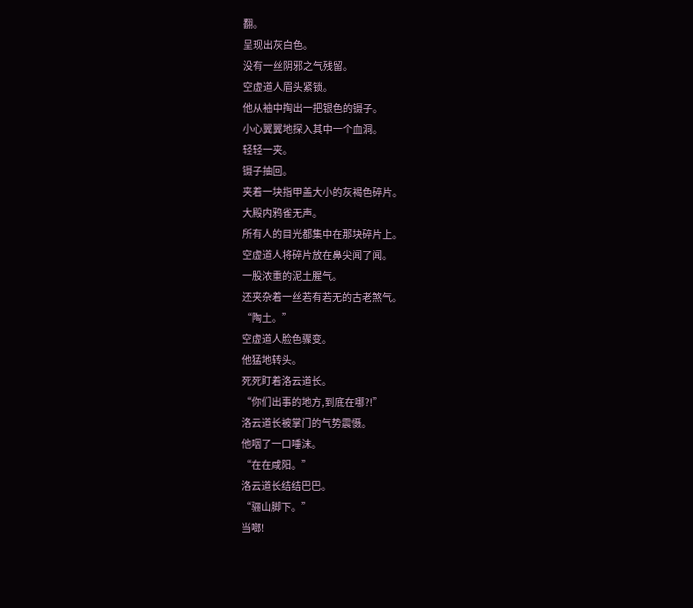翻。
呈现出灰白色。
没有一丝阴邪之气残留。
空虚道人眉头紧锁。
他从袖中掏出一把银色的镊子。
小心翼翼地探入其中一个血洞。
轻轻一夹。
镊子抽回。
夹着一块指甲盖大小的灰褐色碎片。
大殿内鸦雀无声。
所有人的目光都集中在那块碎片上。
空虚道人将碎片放在鼻尖闻了闻。
一股浓重的泥土腥气。
还夹杂着一丝若有若无的古老煞气。
“陶土。”
空虚道人脸色骤变。
他猛地转头。
死死盯着洛云道长。
“你们出事的地方,到底在哪?!”
洛云道长被掌门的气势震慑。
他咽了一口唾沫。
“在在咸阳。”
洛云道长结结巴巴。
“骊山脚下。”
当啷!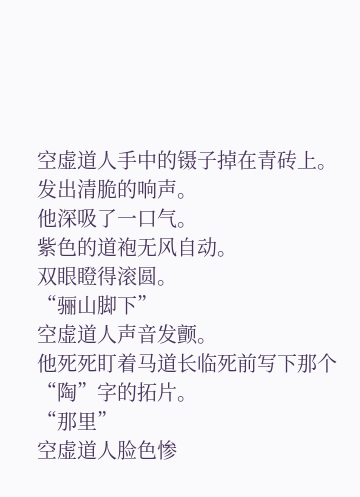空虚道人手中的镊子掉在青砖上。
发出清脆的响声。
他深吸了一口气。
紫色的道袍无风自动。
双眼瞪得滚圆。
“骊山脚下”
空虚道人声音发颤。
他死死盯着马道长临死前写下那个“陶”字的拓片。
“那里”
空虚道人脸色惨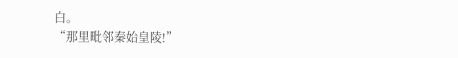白。
“那里毗邻秦始皇陵!”